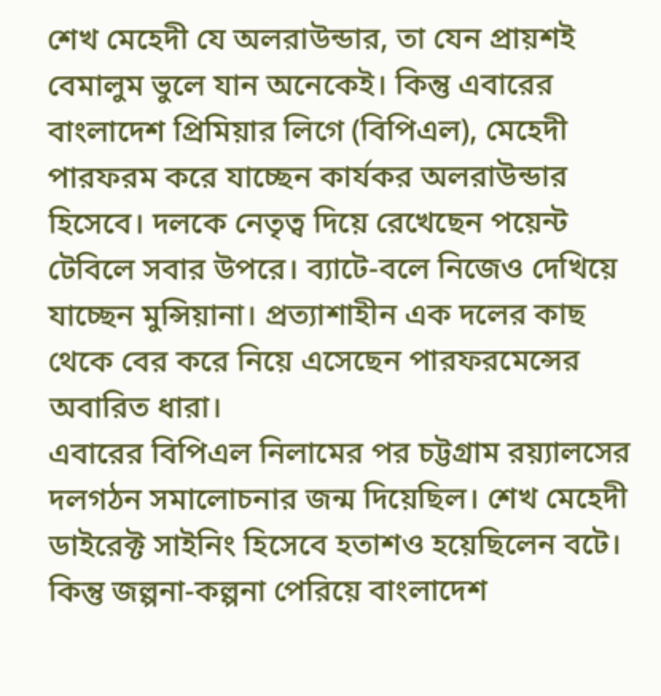শেখ মেহেদী যে অলরাউন্ডার, তা যেন প্রায়শই বেমালুম ভুলে যান অনেকেই। কিন্তু এবারের বাংলাদেশ প্রিমিয়ার লিগে (বিপিএল), মেহেদী পারফরম করে যাচ্ছেন কার্যকর অলরাউন্ডার হিসেবে। দলকে নেতৃত্ব দিয়ে রেখেছেন পয়েন্ট টেবিলে সবার উপরে। ব্যাটে-বলে নিজেও দেখিয়ে যাচ্ছেন মুন্সিয়ানা। প্রত্যাশাহীন এক দলের কাছ থেকে বের করে নিয়ে এসেছেন পারফরমেন্সের অবারিত ধারা।
এবারের বিপিএল নিলামের পর চট্টগ্রাম রয়্যালসের দলগঠন সমালোচনার জন্ম দিয়েছিল। শেখ মেহেদী ডাইরেক্ট সাইনিং হিসেবে হতাশও হয়েছিলেন বটে। কিন্তু জল্পনা-কল্পনা পেরিয়ে বাংলাদেশ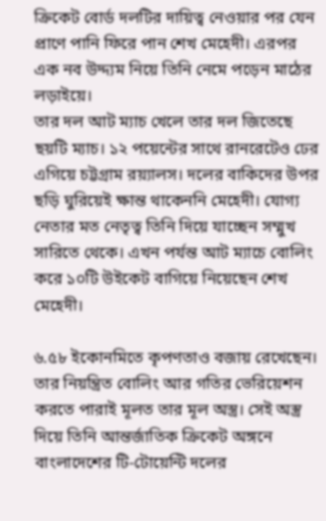ক্রিকেট বোর্ড দলটির দায়িত্ব নেওয়ার পর যেন প্রাণে পানি ফিরে পান শেখ মেহেদী। এরপর এক নব উদ্দ্যম নিয়ে তিনি নেমে পড়েন মাঠের লড়াইয়ে।
তার দল আট ম্যাচ খেলে তার দল জিতেছে ছয়টি ম্যাচ। ১২ পয়েন্টের সাথে রানরেটেও ঢের এগিয়ে চট্টগ্রাম রয়্যালস। দলের বাকিদের উপর ছড়ি ঘুরিয়েই ক্ষান্ত থাকেননি মেহেদী। যোগ্য নেতার মত নেতৃত্ব তিনি দিয়ে যাচ্ছেন সম্মুখ সারিতে থেকে। এখন পর্যন্ত আট ম্যাচে বোলিং করে ১০টি উইকেট বাগিয়ে নিয়েছেন শেখ মেহেদী।

৬.৫৮ ইকোনমিতে কৃপণতাও বজায় রেখেছেন। তার নিয়ন্ত্রিত বোলিং আর গতির ভেরিয়েশন করতে পারাই মূলত তার মূল অস্ত্র। সেই অস্ত্র দিয়ে তিনি আন্তর্জাতিক ক্রিকেট অঙ্গনে বাংলাদেশের টি-টোয়েন্টি দলের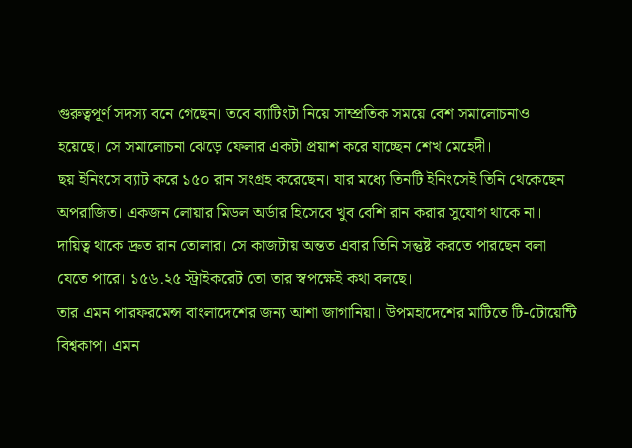গুরুত্বপূর্ণ সদস্য বনে গেছেন। তবে ব্যাটিংটা নিয়ে সাম্প্রতিক সময়ে বেশ সমালোচনাও হয়েছে। সে সমালোচনা ঝেড়ে ফেলার একটা প্রয়াশ করে যাচ্ছেন শেখ মেহেদী।
ছয় ইনিংসে ব্যাট করে ১৫০ রান সংগ্রহ করেছেন। যার মধ্যে তিনটি ইনিংসেই তিনি থেকেছেন অপরাজিত। একজন লোয়ার মিডল অর্ডার হিসেবে খুব বেশি রান করার সুযোগ থাকে না। দায়িত্ব থাকে দ্রুত রান তোলার। সে কাজটায় অন্তত এবার তিনি সন্তুষ্ট করতে পারছেন বলা যেতে পারে। ১৫৬.২৫ স্ট্রাইকরেট তো তার স্বপক্ষেই কথা বলছে।
তার এমন পারফরমেন্স বাংলাদেশের জন্য আশা জাগানিয়া। উপমহাদেশের মাটিতে টি-টোয়েন্টি বিশ্বকাপ। এমন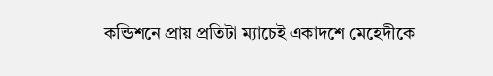কন্ডিশনে প্রায় প্রতিটা ম্যাচেই একাদশে মেহেদীকে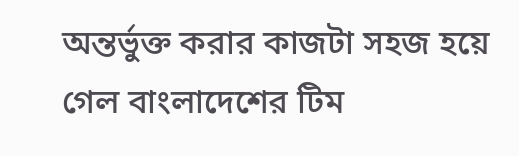অন্তর্ভুক্ত করার কাজটা সহজ হয়ে গেল বাংলাদেশের টিম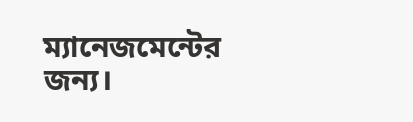ম্যানেজমেন্টের জন্য।